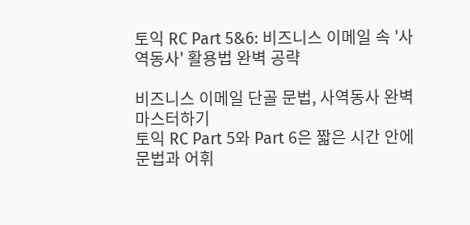토익 RC Part 5&6: 비즈니스 이메일 속 '사역동사' 활용법 완벽 공략

비즈니스 이메일 단골 문법, 사역동사 완벽 마스터하기
토익 RC Part 5와 Part 6은 짧은 시간 안에 문법과 어휘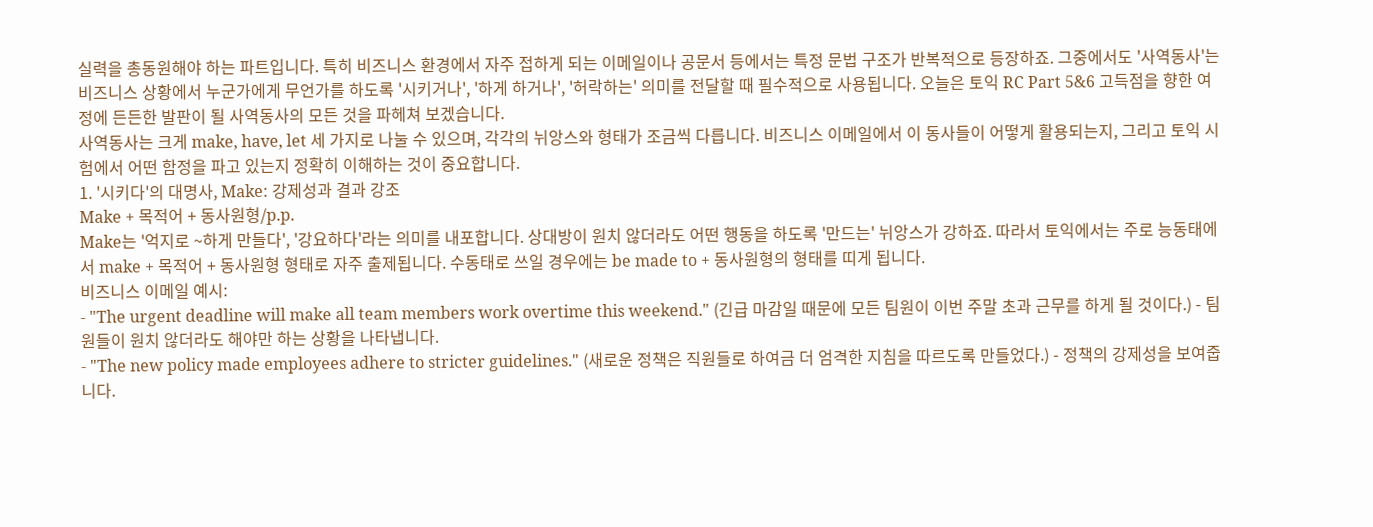실력을 총동원해야 하는 파트입니다. 특히 비즈니스 환경에서 자주 접하게 되는 이메일이나 공문서 등에서는 특정 문법 구조가 반복적으로 등장하죠. 그중에서도 '사역동사'는 비즈니스 상황에서 누군가에게 무언가를 하도록 '시키거나', '하게 하거나', '허락하는' 의미를 전달할 때 필수적으로 사용됩니다. 오늘은 토익 RC Part 5&6 고득점을 향한 여정에 든든한 발판이 될 사역동사의 모든 것을 파헤쳐 보겠습니다.
사역동사는 크게 make, have, let 세 가지로 나눌 수 있으며, 각각의 뉘앙스와 형태가 조금씩 다릅니다. 비즈니스 이메일에서 이 동사들이 어떻게 활용되는지, 그리고 토익 시험에서 어떤 함정을 파고 있는지 정확히 이해하는 것이 중요합니다.
1. '시키다'의 대명사, Make: 강제성과 결과 강조
Make + 목적어 + 동사원형/p.p.
Make는 '억지로 ~하게 만들다', '강요하다'라는 의미를 내포합니다. 상대방이 원치 않더라도 어떤 행동을 하도록 '만드는' 뉘앙스가 강하죠. 따라서 토익에서는 주로 능동태에서 make + 목적어 + 동사원형 형태로 자주 출제됩니다. 수동태로 쓰일 경우에는 be made to + 동사원형의 형태를 띠게 됩니다.
비즈니스 이메일 예시:
- "The urgent deadline will make all team members work overtime this weekend." (긴급 마감일 때문에 모든 팀원이 이번 주말 초과 근무를 하게 될 것이다.) - 팀원들이 원치 않더라도 해야만 하는 상황을 나타냅니다.
- "The new policy made employees adhere to stricter guidelines." (새로운 정책은 직원들로 하여금 더 엄격한 지침을 따르도록 만들었다.) - 정책의 강제성을 보여줍니다.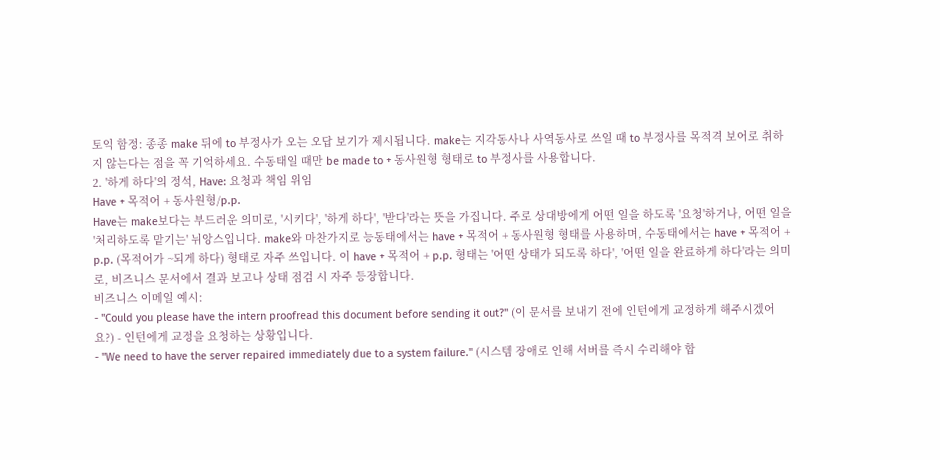토익 함정: 종종 make 뒤에 to 부정사가 오는 오답 보기가 제시됩니다. make는 지각동사나 사역동사로 쓰일 때 to 부정사를 목적격 보어로 취하지 않는다는 점을 꼭 기억하세요. 수동태일 때만 be made to + 동사원형 형태로 to 부정사를 사용합니다.
2. '하게 하다'의 정석, Have: 요청과 책임 위임
Have + 목적어 + 동사원형/p.p.
Have는 make보다는 부드러운 의미로, '시키다', '하게 하다', '받다'라는 뜻을 가집니다. 주로 상대방에게 어떤 일을 하도록 '요청'하거나, 어떤 일을 '처리하도록 맡기는' 뉘앙스입니다. make와 마찬가지로 능동태에서는 have + 목적어 + 동사원형 형태를 사용하며, 수동태에서는 have + 목적어 + p.p. (목적어가 ~되게 하다) 형태로 자주 쓰입니다. 이 have + 목적어 + p.p. 형태는 '어떤 상태가 되도록 하다', '어떤 일을 완료하게 하다'라는 의미로, 비즈니스 문서에서 결과 보고나 상태 점검 시 자주 등장합니다.
비즈니스 이메일 예시:
- "Could you please have the intern proofread this document before sending it out?" (이 문서를 보내기 전에 인턴에게 교정하게 해주시겠어요?) - 인턴에게 교정을 요청하는 상황입니다.
- "We need to have the server repaired immediately due to a system failure." (시스템 장애로 인해 서버를 즉시 수리해야 합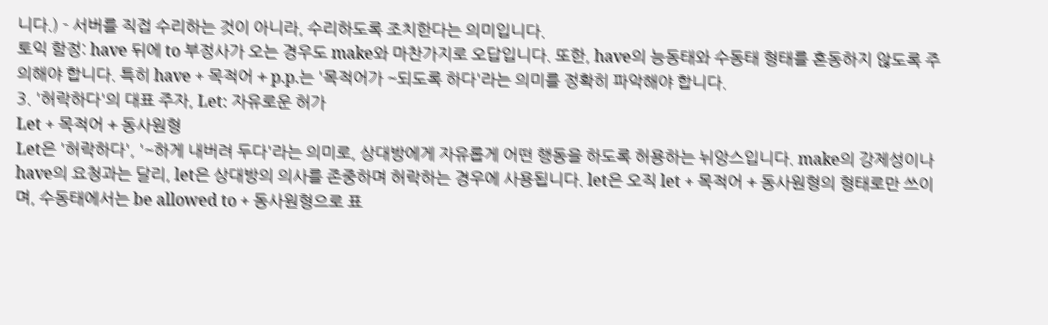니다.) - 서버를 직접 수리하는 것이 아니라, 수리하도록 조치한다는 의미입니다.
토익 함정: have 뒤에 to 부정사가 오는 경우도 make와 마찬가지로 오답입니다. 또한, have의 능동태와 수동태 형태를 혼동하지 않도록 주의해야 합니다. 특히 have + 목적어 + p.p.는 '목적어가 ~되도록 하다'라는 의미를 정확히 파악해야 합니다.
3. '허락하다'의 대표 주자, Let: 자유로운 허가
Let + 목적어 + 동사원형
Let은 '허락하다', '~하게 내버려 두다'라는 의미로, 상대방에게 자유롭게 어떤 행동을 하도록 허용하는 뉘앙스입니다. make의 강제성이나 have의 요청과는 달리, let은 상대방의 의사를 존중하며 허락하는 경우에 사용됩니다. let은 오직 let + 목적어 + 동사원형의 형태로만 쓰이며, 수동태에서는 be allowed to + 동사원형으로 표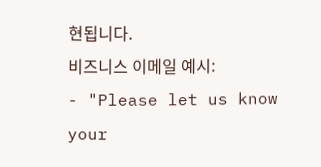현됩니다.
비즈니스 이메일 예시:
- "Please let us know your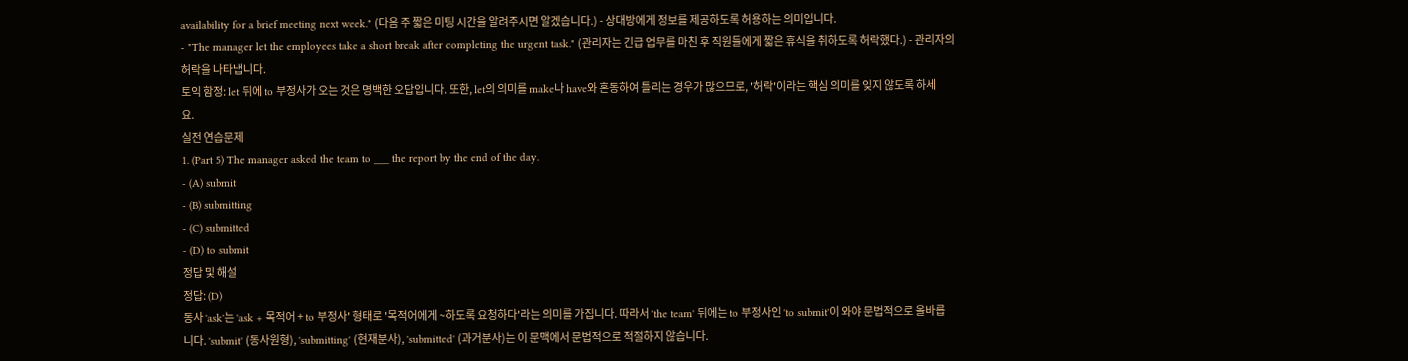availability for a brief meeting next week." (다음 주 짧은 미팅 시간을 알려주시면 알겠습니다.) - 상대방에게 정보를 제공하도록 허용하는 의미입니다.
- "The manager let the employees take a short break after completing the urgent task." (관리자는 긴급 업무를 마친 후 직원들에게 짧은 휴식을 취하도록 허락했다.) - 관리자의 허락을 나타냅니다.
토익 함정: let 뒤에 to 부정사가 오는 것은 명백한 오답입니다. 또한, let의 의미를 make나 have와 혼동하여 틀리는 경우가 많으므로, '허락'이라는 핵심 의미를 잊지 않도록 하세요.
실전 연습문제
1. (Part 5) The manager asked the team to ___ the report by the end of the day.
- (A) submit
- (B) submitting
- (C) submitted
- (D) to submit
정답 및 해설
정답: (D)
동사 'ask'는 'ask + 목적어 + to 부정사' 형태로 '목적어에게 ~하도록 요청하다'라는 의미를 가집니다. 따라서 'the team' 뒤에는 to 부정사인 'to submit'이 와야 문법적으로 올바릅니다. 'submit' (동사원형), 'submitting' (현재분사), 'submitted' (과거분사)는 이 문맥에서 문법적으로 적절하지 않습니다.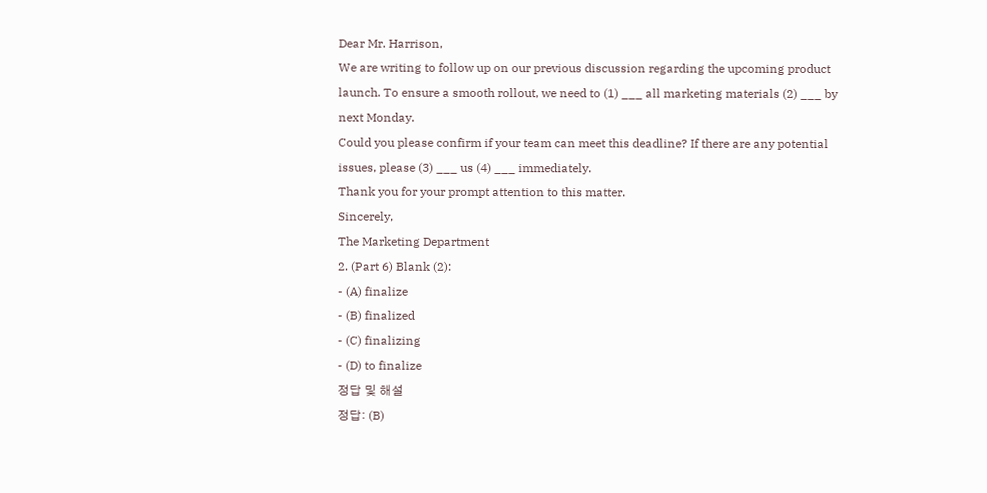Dear Mr. Harrison,
We are writing to follow up on our previous discussion regarding the upcoming product launch. To ensure a smooth rollout, we need to (1) ___ all marketing materials (2) ___ by next Monday.
Could you please confirm if your team can meet this deadline? If there are any potential issues, please (3) ___ us (4) ___ immediately.
Thank you for your prompt attention to this matter.
Sincerely,
The Marketing Department
2. (Part 6) Blank (2):
- (A) finalize
- (B) finalized
- (C) finalizing
- (D) to finalize
정답 및 해설
정답: (B)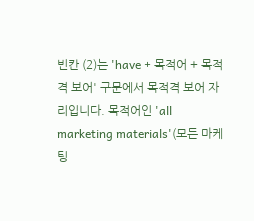빈칸 (2)는 'have + 목적어 + 목적격 보어' 구문에서 목적격 보어 자리입니다. 목적어인 'all marketing materials'(모든 마케팅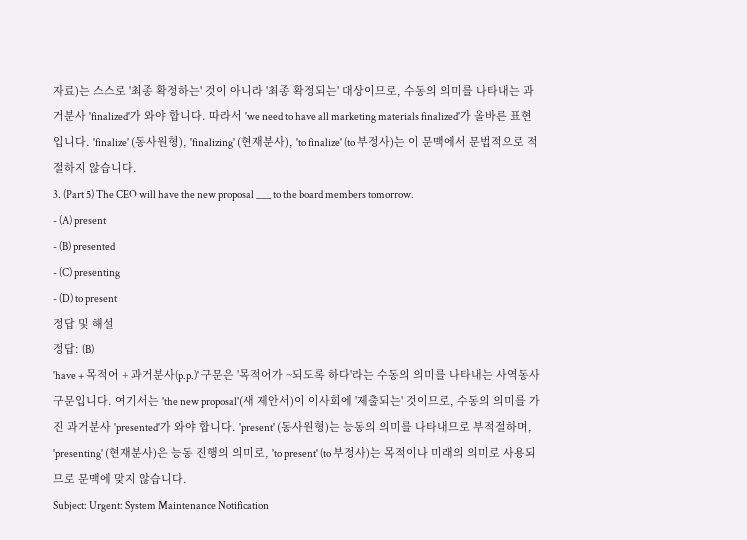자료)는 스스로 '최종 확정하는' 것이 아니라 '최종 확정되는' 대상이므로, 수동의 의미를 나타내는 과거분사 'finalized'가 와야 합니다. 따라서 'we need to have all marketing materials finalized'가 올바른 표현입니다. 'finalize' (동사원형), 'finalizing' (현재분사), 'to finalize' (to 부정사)는 이 문맥에서 문법적으로 적절하지 않습니다.
3. (Part 5) The CEO will have the new proposal ___ to the board members tomorrow.
- (A) present
- (B) presented
- (C) presenting
- (D) to present
정답 및 해설
정답: (B)
'have + 목적어 + 과거분사(p.p.)' 구문은 '목적어가 ~되도록 하다'라는 수동의 의미를 나타내는 사역동사 구문입니다. 여기서는 'the new proposal'(새 제안서)이 이사회에 '제출되는' 것이므로, 수동의 의미를 가진 과거분사 'presented'가 와야 합니다. 'present' (동사원형)는 능동의 의미를 나타내므로 부적절하며, 'presenting' (현재분사)은 능동 진행의 의미로, 'to present' (to 부정사)는 목적이나 미래의 의미로 사용되므로 문맥에 맞지 않습니다.
Subject: Urgent: System Maintenance Notification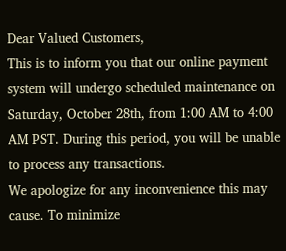Dear Valued Customers,
This is to inform you that our online payment system will undergo scheduled maintenance on Saturday, October 28th, from 1:00 AM to 4:00 AM PST. During this period, you will be unable to process any transactions.
We apologize for any inconvenience this may cause. To minimize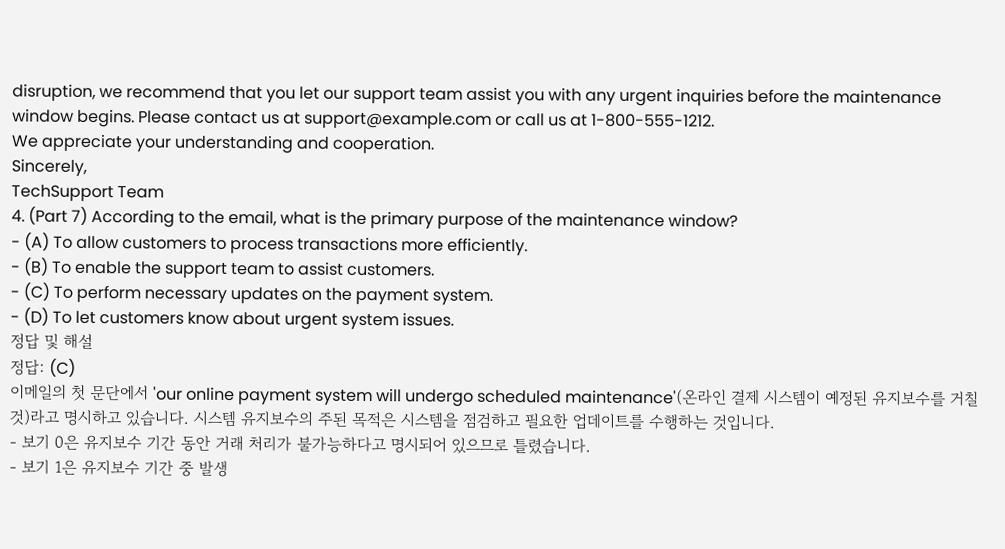disruption, we recommend that you let our support team assist you with any urgent inquiries before the maintenance window begins. Please contact us at support@example.com or call us at 1-800-555-1212.
We appreciate your understanding and cooperation.
Sincerely,
TechSupport Team
4. (Part 7) According to the email, what is the primary purpose of the maintenance window?
- (A) To allow customers to process transactions more efficiently.
- (B) To enable the support team to assist customers.
- (C) To perform necessary updates on the payment system.
- (D) To let customers know about urgent system issues.
정답 및 해설
정답: (C)
이메일의 첫 문단에서 'our online payment system will undergo scheduled maintenance'(온라인 결제 시스템이 예정된 유지보수를 거칠 것)라고 명시하고 있습니다. 시스템 유지보수의 주된 목적은 시스템을 점검하고 필요한 업데이트를 수행하는 것입니다.
- 보기 0은 유지보수 기간 동안 거래 처리가 불가능하다고 명시되어 있으므로 틀렸습니다.
- 보기 1은 유지보수 기간 중 발생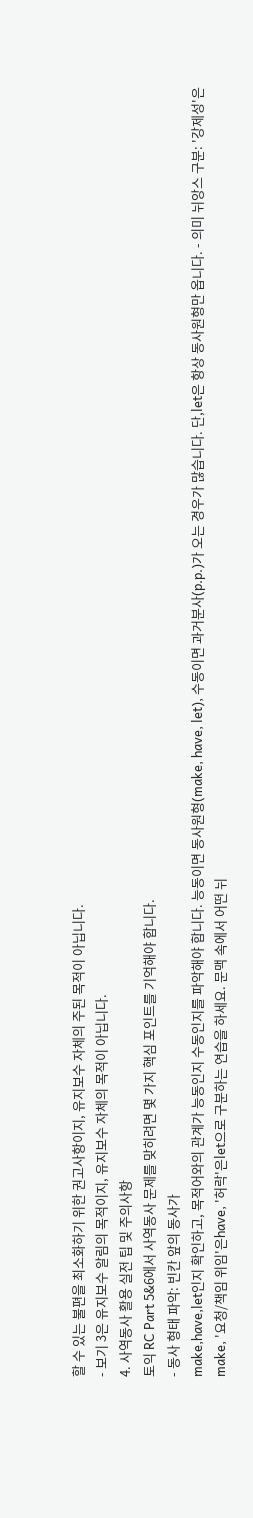할 수 있는 불편을 최소화하기 위한 권고사항이지, 유지보수 자체의 주된 목적이 아닙니다.
- 보기 3은 유지보수 알림의 목적이지, 유지보수 자체의 목적이 아닙니다.
4. 사역동사 활용 실전 팁 및 주의사항
토익 RC Part 5&6에서 사역동사 문제를 맞히려면 몇 가지 핵심 포인트를 기억해야 합니다.
- 동사 형태 파악: 빈칸 앞의 동사가
make,have,let인지 확인하고, 목적어와의 관계가 능동인지 수동인지를 파악해야 합니다. 능동이면 동사원형(make, have, let), 수동이면 과거분사(p.p.)가 오는 경우가 많습니다. 단,let은 항상 동사원형만 옵니다. - 의미 뉘앙스 구분: '강제성'은
make, '요청/책임 위임'은have, '허락'은let으로 구분하는 연습을 하세요. 문맥 속에서 어떤 뉘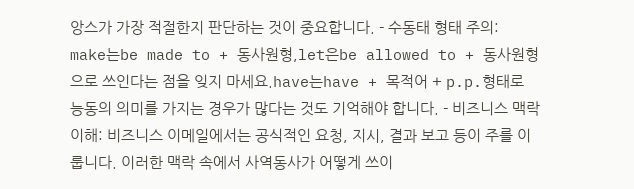앙스가 가장 적절한지 판단하는 것이 중요합니다. - 수동태 형태 주의:
make는be made to + 동사원형,let은be allowed to + 동사원형으로 쓰인다는 점을 잊지 마세요.have는have + 목적어 + p.p.형태로 능동의 의미를 가지는 경우가 많다는 것도 기억해야 합니다. - 비즈니스 맥락 이해: 비즈니스 이메일에서는 공식적인 요청, 지시, 결과 보고 등이 주를 이룹니다. 이러한 맥락 속에서 사역동사가 어떻게 쓰이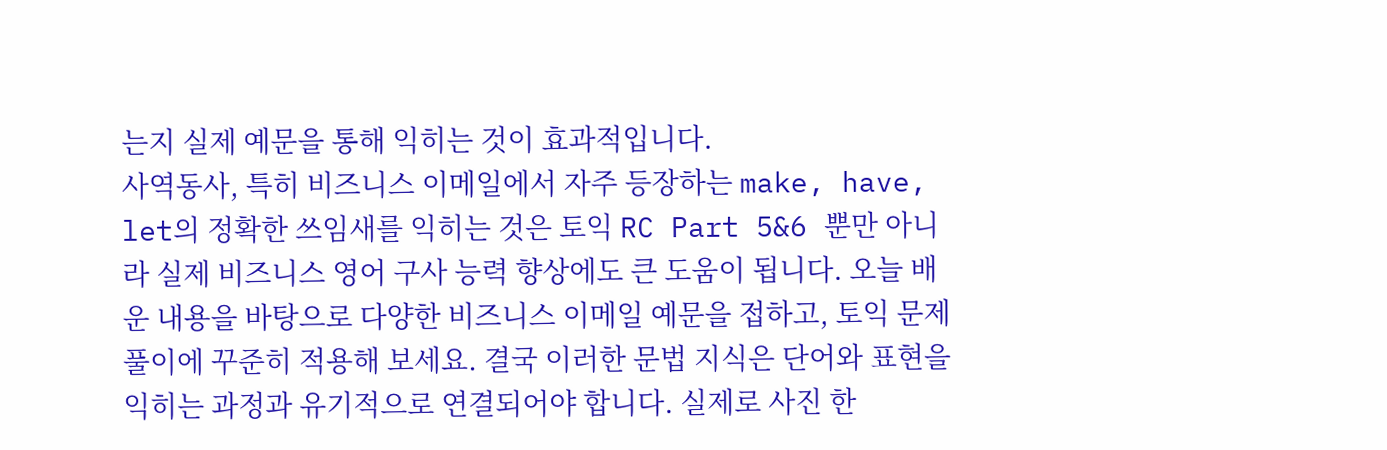는지 실제 예문을 통해 익히는 것이 효과적입니다.
사역동사, 특히 비즈니스 이메일에서 자주 등장하는 make, have, let의 정확한 쓰임새를 익히는 것은 토익 RC Part 5&6 뿐만 아니라 실제 비즈니스 영어 구사 능력 향상에도 큰 도움이 됩니다. 오늘 배운 내용을 바탕으로 다양한 비즈니스 이메일 예문을 접하고, 토익 문제 풀이에 꾸준히 적용해 보세요. 결국 이러한 문법 지식은 단어와 표현을 익히는 과정과 유기적으로 연결되어야 합니다. 실제로 사진 한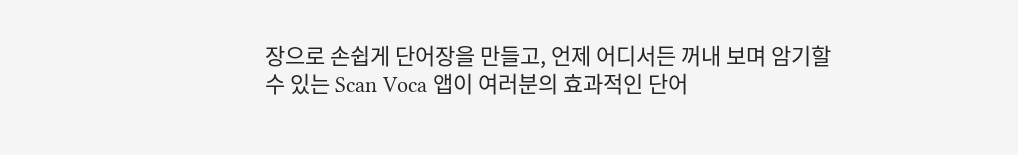장으로 손쉽게 단어장을 만들고, 언제 어디서든 꺼내 보며 암기할 수 있는 Scan Voca 앱이 여러분의 효과적인 단어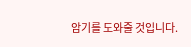암기를 도와줄 것입니다.